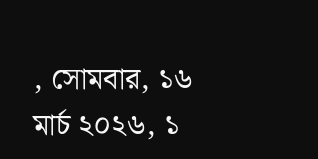, সোমবার, ১৬ মার্চ ২০২৬, ১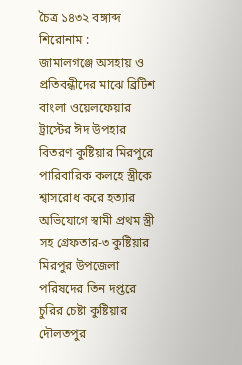চৈত্র ১৪৩২ বঙ্গাব্দ
শিরোনাম :
জামালগঞ্জে অসহায় ও প্রতিবন্ধীদের মাঝে ব্রিটিশ বাংলা ওয়েলফেয়ার ট্রাস্টের ঈদ উপহার বিতরণ কুষ্টিয়ার মিরপুরে পারিবারিক কলহে স্ত্রীকে শ্বাসরোধ করে হত্যার অভিযোগে স্বামী প্রথম স্ত্রী সহ গ্রেফতার-৩ কুষ্টিয়ার মিরপুর উপজেলা পরিষদের তিন দপ্তরে চুরির চেষ্টা কুষ্টিয়ার দৌলতপুর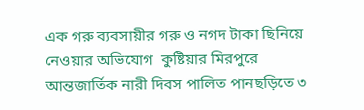এক গরু ব্যবসায়ীর গরু ও নগদ টাকা ছিনিয়ে নেওয়ার অভিযোগ  কুষ্টিয়ার মিরপুরে আন্তজার্তিক নারী দিবস পালিত পানছড়িতে ৩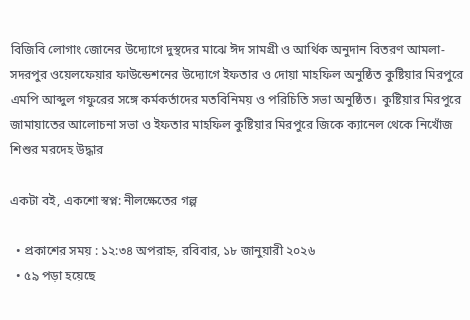বিজিবি লোগাং জোনের উদ্যোগে দুস্থদের মাঝে ঈদ সামগ্রী ও আর্থিক অনুদান বিতরণ আমলা-সদরপুর ওয়েলফেয়ার ফাউন্ডেশনের উদ্যোগে ইফতার ও দোয়া মাহফিল অনুষ্ঠিত কুষ্টিয়ার মিরপুরে এমপি আব্দুল গফুরের সঙ্গে কর্মকর্তাদের মতবিনিময় ও পরিচিতি সভা অনুষ্ঠিত।  কুষ্টিয়ার মিরপুরে জামায়াতের আলোচনা সভা ও ইফতার মাহফিল কুষ্টিয়ার মিরপুরে জিকে ক্যানেল থেকে নিখোঁজ শিশুর মরদেহ উদ্ধার

একটা বই, একশো স্বপ্ন: নীলক্ষেতের গল্প

  • প্রকাশের সময় : ১২:৩৪ অপরাহ্ন, রবিবার, ১৮ জানুয়ারী ২০২৬
  • ৫৯ পড়া হয়েছে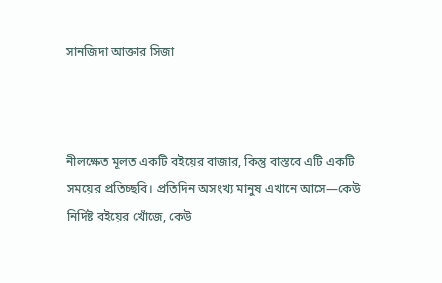সানজিদা আক্তার সিজা



নীলক্ষেত মূলত একটি বইয়ের বাজার, কিন্তু বাস্তবে এটি একটি সময়ের প্রতিচ্ছবি। প্রতিদিন অসংখ্য মানুষ এখানে আসে—কেউ নির্দিষ্ট বইয়ের খোঁজে, কেউ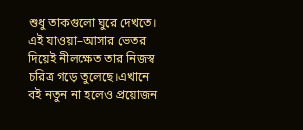শুধু তাকগুলো ঘুরে দেখতে। এই যাওয়া–আসার ভেতর দিয়েই নীলক্ষেত তার নিজস্ব চরিত্র গড়ে তুলেছে।এখানে বই নতুন না হলেও প্রয়োজন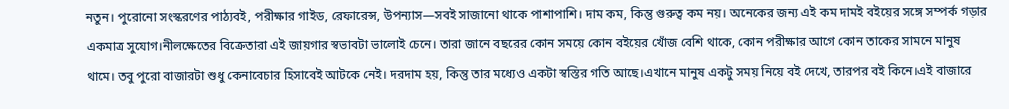নতুন। পুরোনো সংস্করণের পাঠ্যবই, পরীক্ষার গাইড, রেফারেন্স, উপন্যাস—সবই সাজানো থাকে পাশাপাশি। দাম কম, কিন্তু গুরুত্ব কম নয়। অনেকের জন্য এই কম দামই বইয়ের সঙ্গে সম্পর্ক গড়ার একমাত্র সুযোগ।নীলক্ষেতের বিক্রেতারা এই জায়গার স্বভাবটা ভালোই চেনে। তারা জানে বছরের কোন সময়ে কোন বইয়ের খোঁজ বেশি থাকে, কোন পরীক্ষার আগে কোন তাকের সামনে মানুষ থামে। তবু পুরো বাজারটা শুধু কেনাবেচার হিসাবেই আটকে নেই। দরদাম হয়, কিন্তু তার মধ্যেও একটা স্বস্তির গতি আছে।এখানে মানুষ একটু সময় নিয়ে বই দেখে, তারপর বই কিনে।এই বাজারে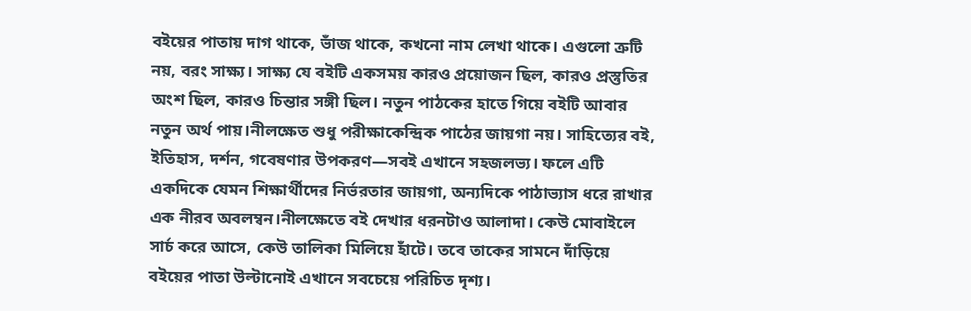বইয়ের পাতায় দাগ থাকে, ভাঁজ থাকে, কখনো নাম লেখা থাকে। এগুলো ত্রুটি নয়, বরং সাক্ষ্য। সাক্ষ্য যে বইটি একসময় কারও প্রয়োজন ছিল, কারও প্রস্তুতির অংশ ছিল, কারও চিন্তার সঙ্গী ছিল। নতুন পাঠকের হাতে গিয়ে বইটি আবার নতুন অর্থ পায়।নীলক্ষেত শুধু পরীক্ষাকেন্দ্রিক পাঠের জায়গা নয়। সাহিত্যের বই, ইতিহাস, দর্শন, গবেষণার উপকরণ—সবই এখানে সহজলভ্য। ফলে এটি একদিকে যেমন শিক্ষার্থীদের নির্ভরতার জায়গা, অন্যদিকে পাঠাভ্যাস ধরে রাখার এক নীরব অবলম্বন।নীলক্ষেতে বই দেখার ধরনটাও আলাদা। কেউ মোবাইলে সার্চ করে আসে, কেউ তালিকা মিলিয়ে হাঁটে। তবে তাকের সামনে দাঁড়িয়ে বইয়ের পাতা উল্টানোই এখানে সবচেয়ে পরিচিত দৃশ্য।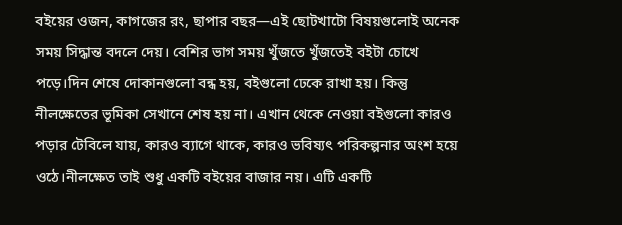বইয়ের ওজন, কাগজের রং, ছাপার বছর—এই ছোটখাটো বিষয়গুলোই অনেক সময় সিদ্ধান্ত বদলে দেয়। বেশির ভাগ সময় খুঁজতে খুঁজতেই বইটা চোখে পড়ে।দিন শেষে দোকানগুলো বন্ধ হয়, বইগুলো ঢেকে রাখা হয়। কিন্তু নীলক্ষেতের ভূমিকা সেখানে শেষ হয় না। এখান থেকে নেওয়া বইগুলো কারও পড়ার টেবিলে যায়, কারও ব্যাগে থাকে, কারও ভবিষ্যৎ পরিকল্পনার অংশ হয়ে ওঠে।নীলক্ষেত তাই শুধু একটি বইয়ের বাজার নয়। এটি একটি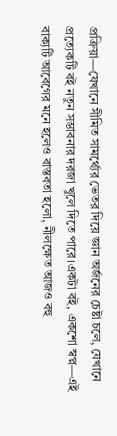প্রক্রিয়া—যেখানে সীমিত সামর্থ্যের ভেতর দিয়ে জ্ঞান অর্জনের চেষ্টা চলে, যেখানে প্রত্যেকটি বই নতুন সম্ভাবনার দরজা খুলে দিতে পারে।একটা বই, একশো স্বপ্ন—এই বাক্যটি আবেগের মনে হলেও বাস্তবতা হলো, নীলক্ষেত আজও বহু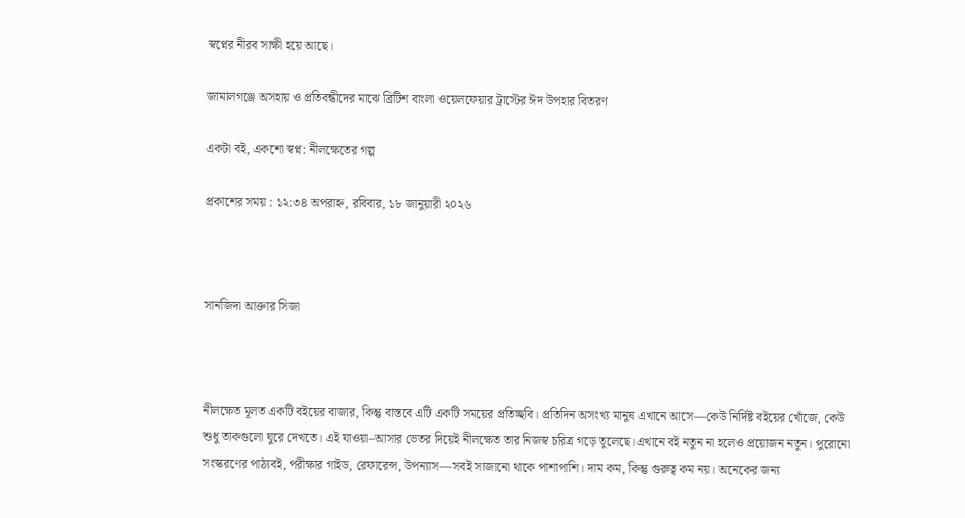স্বপ্নের নীরব সাক্ষী হয়ে আছে।

জামালগঞ্জে অসহায় ও প্রতিবন্ধীদের মাঝে ব্রিটিশ বাংলা ওয়েলফেয়ার ট্রাস্টের ঈদ উপহার বিতরণ

একটা বই, একশো স্বপ্ন: নীলক্ষেতের গল্প

প্রকাশের সময় : ১২:৩৪ অপরাহ্ন, রবিবার, ১৮ জানুয়ারী ২০২৬



সানজিদা আক্তার সিজা



নীলক্ষেত মূলত একটি বইয়ের বাজার, কিন্তু বাস্তবে এটি একটি সময়ের প্রতিচ্ছবি। প্রতিদিন অসংখ্য মানুষ এখানে আসে—কেউ নির্দিষ্ট বইয়ের খোঁজে, কেউ শুধু তাকগুলো ঘুরে দেখতে। এই যাওয়া–আসার ভেতর দিয়েই নীলক্ষেত তার নিজস্ব চরিত্র গড়ে তুলেছে।এখানে বই নতুন না হলেও প্রয়োজন নতুন। পুরোনো সংস্করণের পাঠ্যবই, পরীক্ষার গাইড, রেফারেন্স, উপন্যাস—সবই সাজানো থাকে পাশাপাশি। দাম কম, কিন্তু গুরুত্ব কম নয়। অনেকের জন্য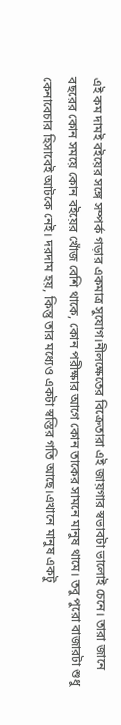এই কম দামই বইয়ের সঙ্গে সম্পর্ক গড়ার একমাত্র সুযোগ।নীলক্ষেতের বিক্রেতারা এই জায়গার স্বভাবটা ভালোই চেনে। তারা জানে বছরের কোন সময়ে কোন বইয়ের খোঁজ বেশি থাকে, কোন পরীক্ষার আগে কোন তাকের সামনে মানুষ থামে। তবু পুরো বাজারটা শুধু কেনাবেচার হিসাবেই আটকে নেই। দরদাম হয়, কিন্তু তার মধ্যেও একটা স্বস্তির গতি আছে।এখানে মানুষ একটু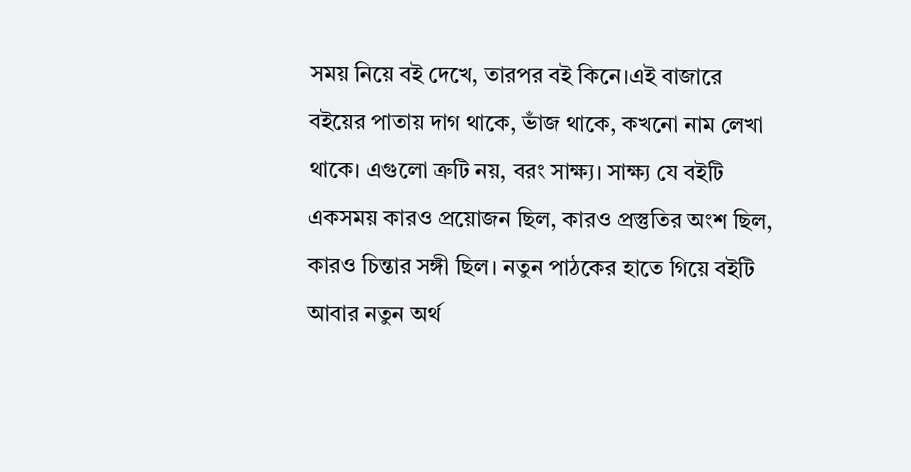সময় নিয়ে বই দেখে, তারপর বই কিনে।এই বাজারে বইয়ের পাতায় দাগ থাকে, ভাঁজ থাকে, কখনো নাম লেখা থাকে। এগুলো ত্রুটি নয়, বরং সাক্ষ্য। সাক্ষ্য যে বইটি একসময় কারও প্রয়োজন ছিল, কারও প্রস্তুতির অংশ ছিল, কারও চিন্তার সঙ্গী ছিল। নতুন পাঠকের হাতে গিয়ে বইটি আবার নতুন অর্থ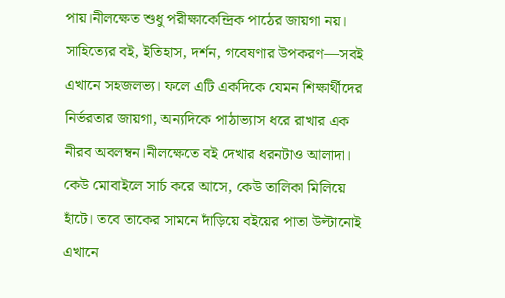পায়।নীলক্ষেত শুধু পরীক্ষাকেন্দ্রিক পাঠের জায়গা নয়। সাহিত্যের বই, ইতিহাস, দর্শন, গবেষণার উপকরণ—সবই এখানে সহজলভ্য। ফলে এটি একদিকে যেমন শিক্ষার্থীদের নির্ভরতার জায়গা, অন্যদিকে পাঠাভ্যাস ধরে রাখার এক নীরব অবলম্বন।নীলক্ষেতে বই দেখার ধরনটাও আলাদা। কেউ মোবাইলে সার্চ করে আসে, কেউ তালিকা মিলিয়ে হাঁটে। তবে তাকের সামনে দাঁড়িয়ে বইয়ের পাতা উল্টানোই এখানে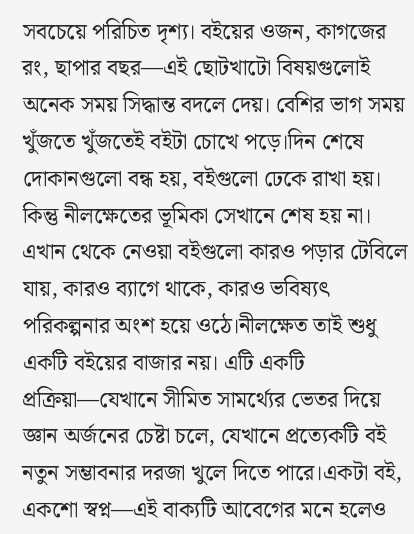সবচেয়ে পরিচিত দৃশ্য। বইয়ের ওজন, কাগজের রং, ছাপার বছর—এই ছোটখাটো বিষয়গুলোই অনেক সময় সিদ্ধান্ত বদলে দেয়। বেশির ভাগ সময় খুঁজতে খুঁজতেই বইটা চোখে পড়ে।দিন শেষে দোকানগুলো বন্ধ হয়, বইগুলো ঢেকে রাখা হয়। কিন্তু নীলক্ষেতের ভূমিকা সেখানে শেষ হয় না। এখান থেকে নেওয়া বইগুলো কারও পড়ার টেবিলে যায়, কারও ব্যাগে থাকে, কারও ভবিষ্যৎ পরিকল্পনার অংশ হয়ে ওঠে।নীলক্ষেত তাই শুধু একটি বইয়ের বাজার নয়। এটি একটি প্রক্রিয়া—যেখানে সীমিত সামর্থ্যের ভেতর দিয়ে জ্ঞান অর্জনের চেষ্টা চলে, যেখানে প্রত্যেকটি বই নতুন সম্ভাবনার দরজা খুলে দিতে পারে।একটা বই, একশো স্বপ্ন—এই বাক্যটি আবেগের মনে হলেও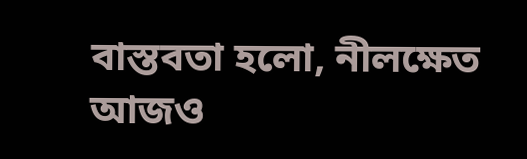বাস্তবতা হলো, নীলক্ষেত আজও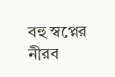বহু স্বপ্নের নীরব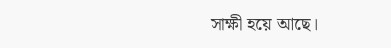সাক্ষী হয়ে আছে।